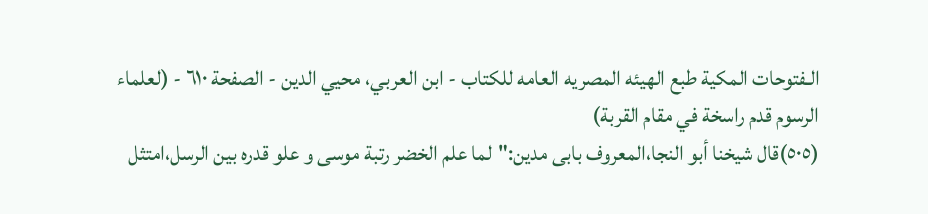الـفتوحات المکية طبع الهيئه المصريه العامه للکتاب - ابن العربي، محيي الدين - الصفحة ٦١٠ - (لعلماء الرسوم قدم راسخة في مقام القربة)
(٥٠٥)قال شيخنا أبو النجا،المعروف بابى مدين:"لما علم الخضر رتبة موسى و علو قدره بين الرسل،امتثل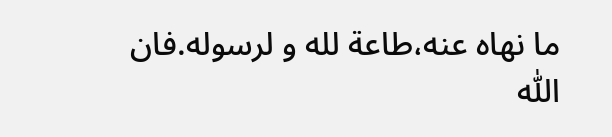ما نهاه عنه،طاعة لله و لرسوله.فان اللّٰه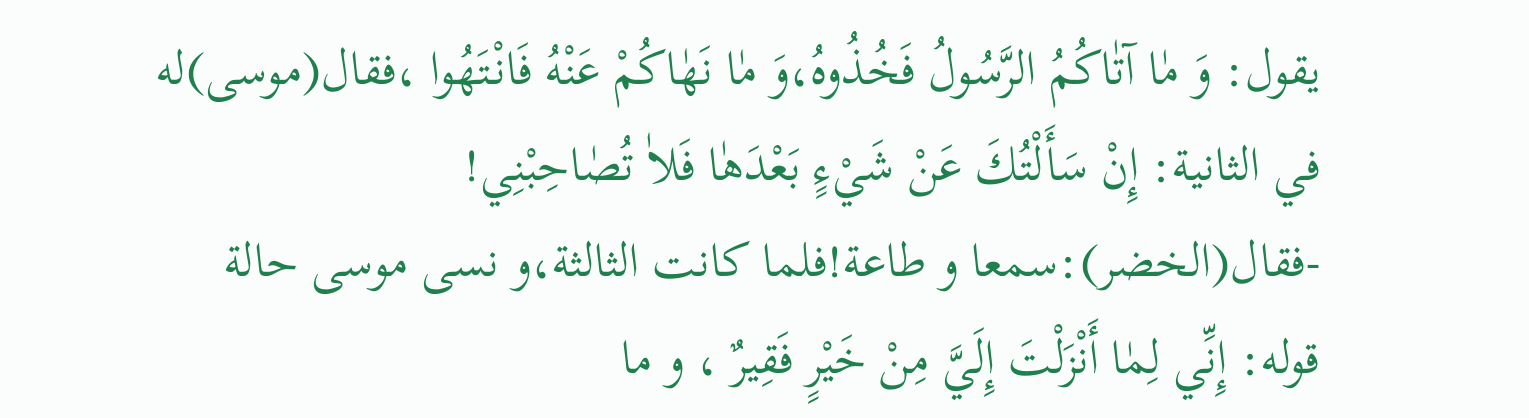يقول: وَ مٰا آتٰاكُمُ الرَّسُولُ فَخُذُوهُ،وَ مٰا نَهٰاكُمْ عَنْهُ فَانْتَهُوا ،فقال(موسى)له في الثانية: إِنْ سَأَلْتُكَ عَنْ شَيْءٍ بَعْدَهٰا فَلاٰ تُصٰاحِبْنِي! -فقال(الخضر):سمعا و طاعة!فلما كانت الثالثة،و نسى موسى حالة قوله: إِنِّي لِمٰا أَنْزَلْتَ إِلَيَّ مِنْ خَيْرٍ فَقِيرٌ ، و ما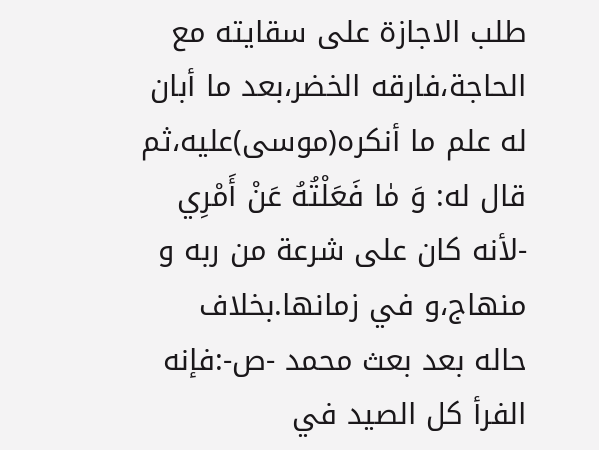طلب الاجازة على سقايته مع الحاجة،فارقه الخضر،بعد ما أبان له علم ما أنكره(موسى)عليه،ثم قال له: وَ مٰا فَعَلْتُهُ عَنْ أَمْرِي -لأنه كان على شرعة من ربه و منهاج،و في زمانها.بخلاف حاله بعد بعث محمد -ص-:فإنه الفرأ كل الصيد في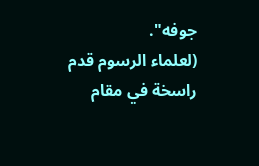جوفه".
(لعلماء الرسوم قدم راسخة في مقام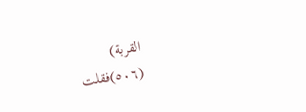القربة)
(٥٠٦)فقلت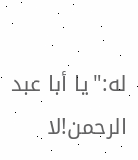له:"يا أبا عبد الرحمن!لا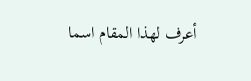أعرف لهذا المقام اسما